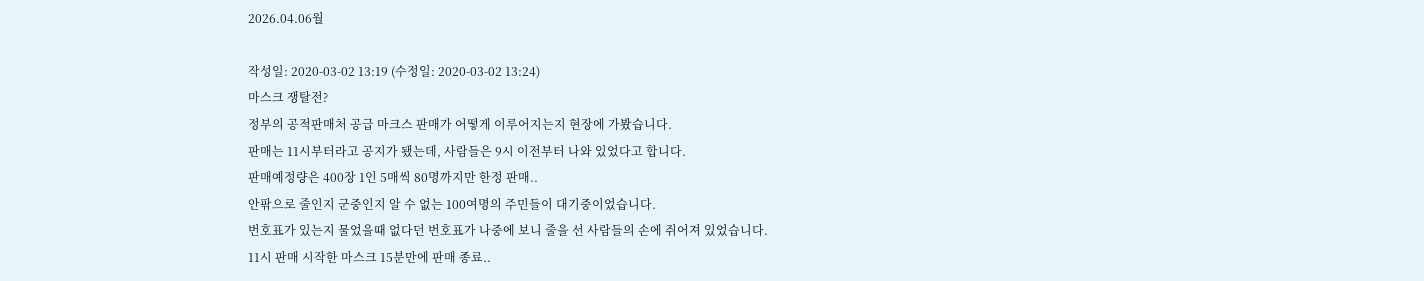2026.04.06월

작성일: 2020-03-02 13:19 (수정일: 2020-03-02 13:24)
마스크 쟁탈전?
정부의 공적판매처 공급 마크스 판매가 어떻게 이루어지는지 현장에 가봤습니다.
판매는 11시부터라고 공지가 됐는데, 사람들은 9시 이전부터 나와 있었다고 합니다.
판매예정량은 400장 1인 5매씩 80명까지만 한정 판매..
안팎으로 줄인지 군중인지 알 수 없는 100여명의 주민들이 대기중이었습니다.
번호표가 있는지 물었을때 없다던 번호표가 나중에 보니 줄을 선 사람들의 손에 쥐어져 있었습니다.
11시 판매 시작한 마스크 15분만에 판매 종료..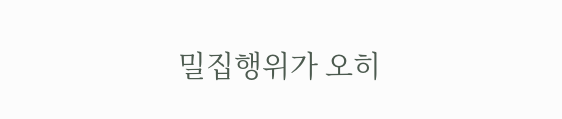밀집행위가 오히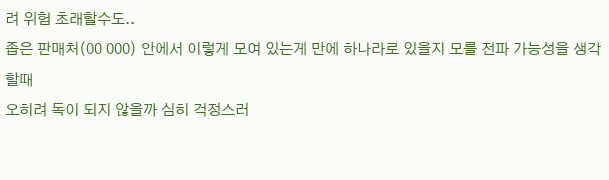려 위험 초래할수도..
좁은 판매처(00 000) 안에서 이렇게 모여 있는게 만에 하나라로 있을지 모를 전파 가능성을 생각할때
오히려 독이 되지 않을까 심히 걱정스러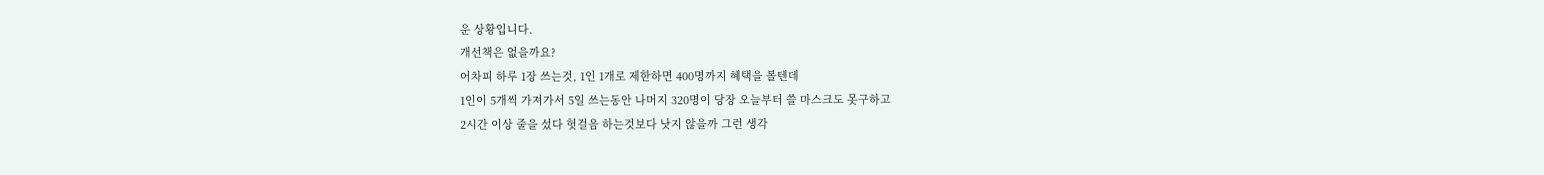운 상황입니다.
개선책은 없을까요?
어차피 하루 1장 쓰는것, 1인 1개로 제한하면 400명까지 혜택을 볼텐데
1인이 5개씩 가져가서 5일 쓰는동안 나머지 320명이 당장 오늘부터 쓸 마스크도 못구하고
2시간 이상 줄을 섰다 헛걸음 하는것보다 낫지 않을까 그런 생각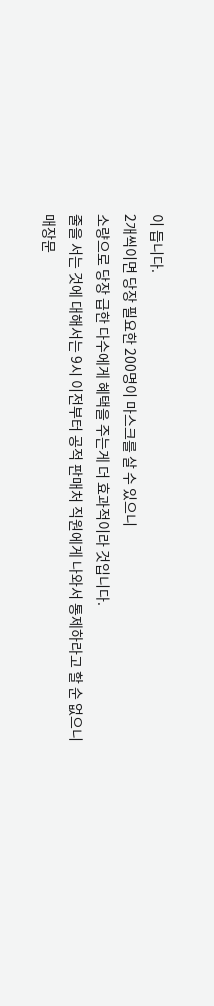이 듭니다.
2개씩이면 당장 필요한 200명이 마스크를 살 수 있으니
소량으로 당장 급한 다수에게 혜택을 주는게 더 효과적이라 것입니다.
줄을 서는 것에 대해서는 9시 이전부터 공적 판매처 직원에게 나와서 통제하라고 할 순 없으니
매장문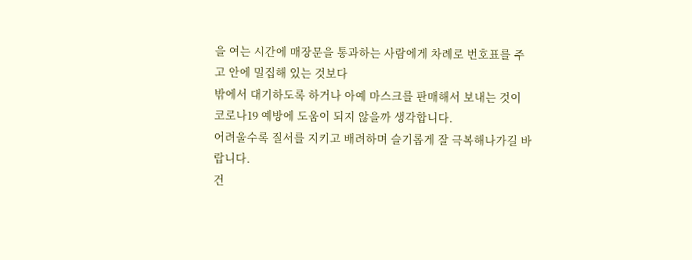을 여는 시간에 매장문을 통과하는 사람에게 차례로 번호표를 주고 안에 밀집해 있는 것보다
밖에서 대기하도록 하거나 아예 마스크를 판매해서 보내는 것이 코로나19 예방에 도움이 되지 않을까 생각합니다.
어려울수록 질서를 지키고 배려하며 슬기롭게 잘 극복해나가길 바랍니다.
건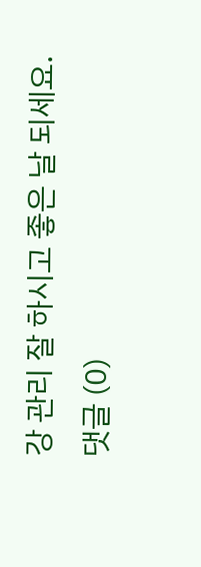강 관리 잘 하시고 좋은 날 되세요.
댓글 (0)